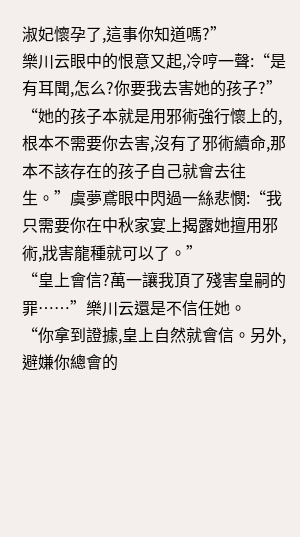淑妃懷孕了,這事你知道嗎?”
樂川云眼中的恨意又起,冷哼一聲:“是有耳聞,怎么?你要我去害她的孩子?”
“她的孩子本就是用邪術強行懷上的,根本不需要你去害,沒有了邪術續命,那本不該存在的孩子自己就會去往生。”虞夢鳶眼中閃過一絲悲憫:“我只需要你在中秋家宴上揭露她擅用邪術,戕害龍種就可以了。”
“皇上會信?萬一讓我頂了殘害皇嗣的罪……”樂川云還是不信任她。
“你拿到證據,皇上自然就會信。另外,避嫌你總會的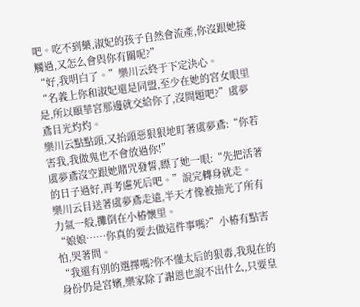吧。吃不到藥,淑妃的孩子自然會流產,你沒跟她接觸過,又怎么會與你有關呢?”
“好,我明白了。”樂川云終于下定決心。
“名義上你和淑妃還是同盟,至少在她的宮女眼里是,所以頤華宮那邊就交給你了,沒問題吧?”虞夢鳶目光灼灼。
樂川云點點頭,又抬頭惡狠狠地盯著虞夢鳶:“你若害我,我做鬼也不會放過你!”
虞夢鳶沒空跟她賭咒發誓,瞟了她一眼:“先把活著的日子過好,再考慮死后吧。”說完轉身就走。
樂川云目送著虞夢鳶走遠,半天才像被抽光了所有力氣一般,攤倒在小椿懷里。
“娘娘……你真的要去做這件事嗎?”小椿有點害怕,哭著問。
“我還有別的選擇嗎?你不懂太后的狠毒,我現在的身份仍是宮嬪,樂家除了謝恩也說不出什么,只要皇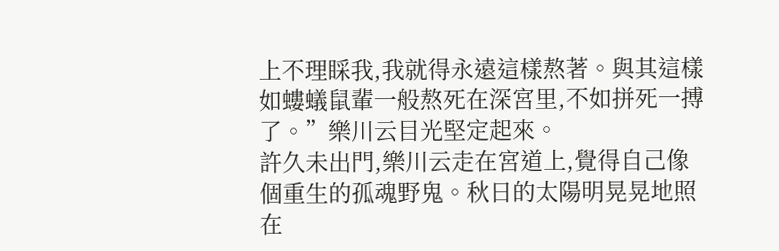上不理睬我,我就得永遠這樣熬著。與其這樣如螻蟻鼠輩一般熬死在深宮里,不如拼死一搏了。”樂川云目光堅定起來。
許久未出門,樂川云走在宮道上,覺得自己像個重生的孤魂野鬼。秋日的太陽明晃晃地照在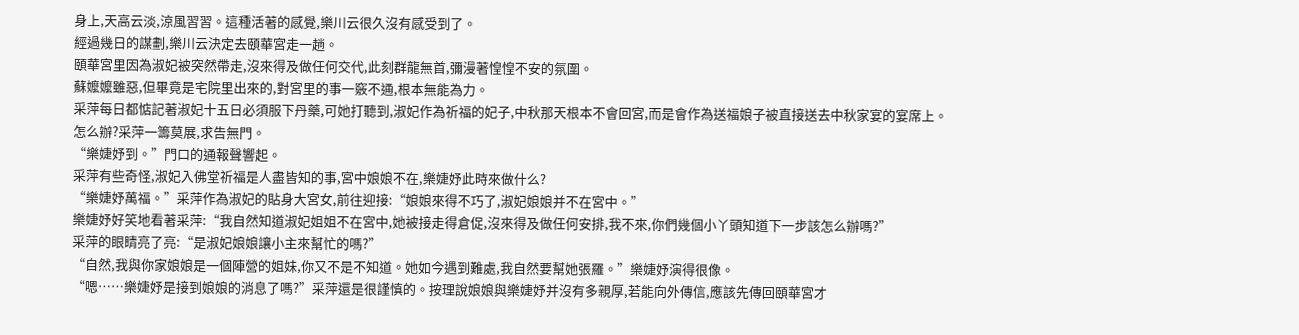身上,天高云淡,涼風習習。這種活著的感覺,樂川云很久沒有感受到了。
經過幾日的謀劃,樂川云決定去頤華宮走一趟。
頤華宮里因為淑妃被突然帶走,沒來得及做任何交代,此刻群龍無首,彌漫著惶惶不安的氛圍。
蘇嬤嬤雖惡,但畢竟是宅院里出來的,對宮里的事一竅不通,根本無能為力。
采萍每日都惦記著淑妃十五日必須服下丹藥,可她打聽到,淑妃作為祈福的妃子,中秋那天根本不會回宮,而是會作為送福娘子被直接送去中秋家宴的宴席上。
怎么辦?采萍一籌莫展,求告無門。
“樂婕妤到。”門口的通報聲響起。
采萍有些奇怪,淑妃入佛堂祈福是人盡皆知的事,宮中娘娘不在,樂婕妤此時來做什么?
“樂婕妤萬福。”采萍作為淑妃的貼身大宮女,前往迎接:“娘娘來得不巧了,淑妃娘娘并不在宮中。”
樂婕妤好笑地看著采萍:“我自然知道淑妃姐姐不在宮中,她被接走得倉促,沒來得及做任何安排,我不來,你們幾個小丫頭知道下一步該怎么辦嗎?”
采萍的眼睛亮了亮:“是淑妃娘娘讓小主來幫忙的嗎?”
“自然,我與你家娘娘是一個陣營的姐妹,你又不是不知道。她如今遇到難處,我自然要幫她張羅。”樂婕妤演得很像。
“嗯……樂婕妤是接到娘娘的消息了嗎?”采萍還是很謹慎的。按理說娘娘與樂婕妤并沒有多親厚,若能向外傳信,應該先傳回頤華宮才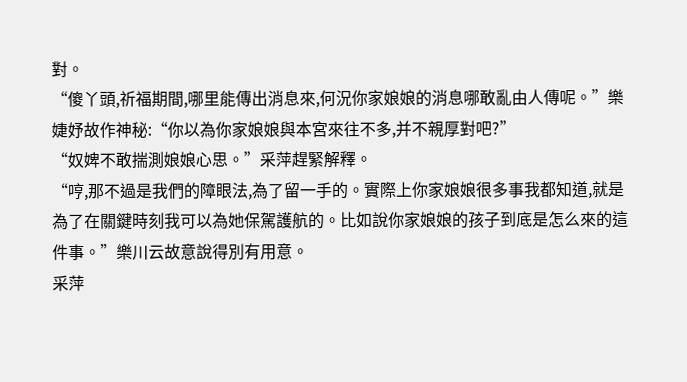對。
“傻丫頭,祈福期間,哪里能傳出消息來,何況你家娘娘的消息哪敢亂由人傳呢。”樂婕妤故作神秘:“你以為你家娘娘與本宮來往不多,并不親厚對吧?”
“奴婢不敢揣測娘娘心思。”采萍趕緊解釋。
“哼,那不過是我們的障眼法,為了留一手的。實際上你家娘娘很多事我都知道,就是為了在關鍵時刻我可以為她保駕護航的。比如說你家娘娘的孩子到底是怎么來的這件事。”樂川云故意說得別有用意。
采萍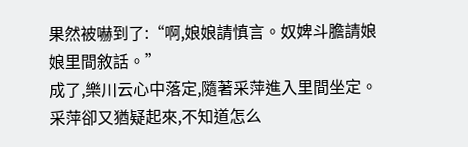果然被嚇到了:“啊,娘娘請慎言。奴婢斗膽請娘娘里間敘話。”
成了,樂川云心中落定,隨著采萍進入里間坐定。
采萍卻又猶疑起來,不知道怎么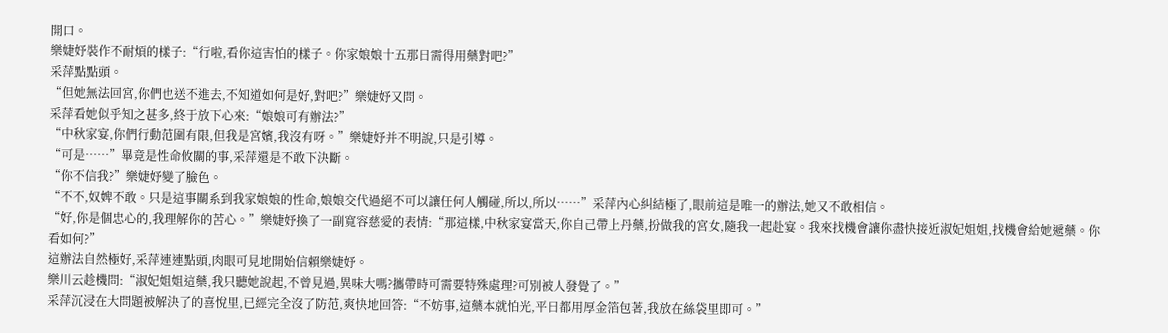開口。
樂婕妤裝作不耐煩的樣子:“行啦,看你這害怕的樣子。你家娘娘十五那日需得用藥對吧?”
采萍點點頭。
“但她無法回宮,你們也送不進去,不知道如何是好,對吧?”樂婕妤又問。
采萍看她似乎知之甚多,終于放下心來:“娘娘可有辦法?”
“中秋家宴,你們行動范圍有限,但我是宮嬪,我沒有呀。”樂婕妤并不明說,只是引導。
“可是……”畢竟是性命攸關的事,采萍還是不敢下決斷。
“你不信我?”樂婕妤變了臉色。
“不不,奴婢不敢。只是這事關系到我家娘娘的性命,娘娘交代過絕不可以讓任何人觸碰,所以,所以……”采萍內心糾結極了,眼前這是唯一的辦法,她又不敢相信。
“好,你是個忠心的,我理解你的苦心。”樂婕妤換了一副寬容慈愛的表情:“那這樣,中秋家宴當天,你自己帶上丹藥,扮做我的宮女,隨我一起赴宴。我來找機會讓你盡快接近淑妃姐姐,找機會給她遞藥。你看如何?”
這辦法自然極好,采萍連連點頭,肉眼可見地開始信賴樂婕妤。
樂川云趁機問:“淑妃姐姐這藥,我只聽她說起,不曾見過,異味大嗎?攜帶時可需要特殊處理?可別被人發覺了。”
采萍沉浸在大問題被解決了的喜悅里,已經完全沒了防范,爽快地回答:“不妨事,這藥本就怕光,平日都用厚金箔包著,我放在絲袋里即可。”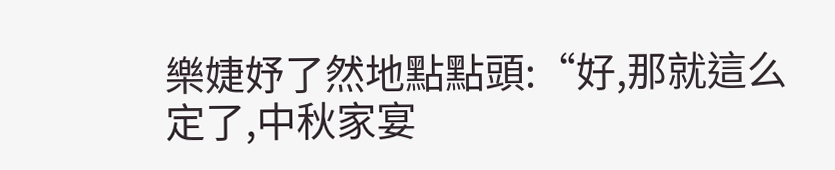樂婕妤了然地點點頭:“好,那就這么定了,中秋家宴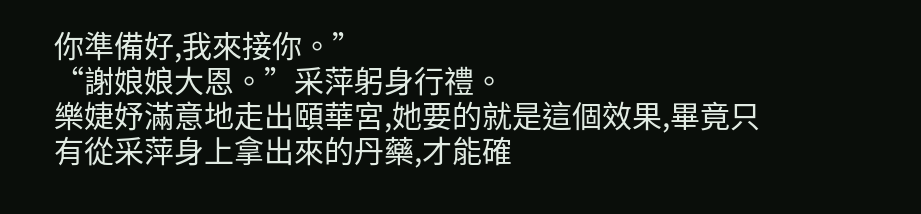你準備好,我來接你。”
“謝娘娘大恩。”采萍躬身行禮。
樂婕妤滿意地走出頤華宮,她要的就是這個效果,畢竟只有從采萍身上拿出來的丹藥,才能確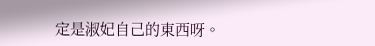定是淑妃自己的東西呀。